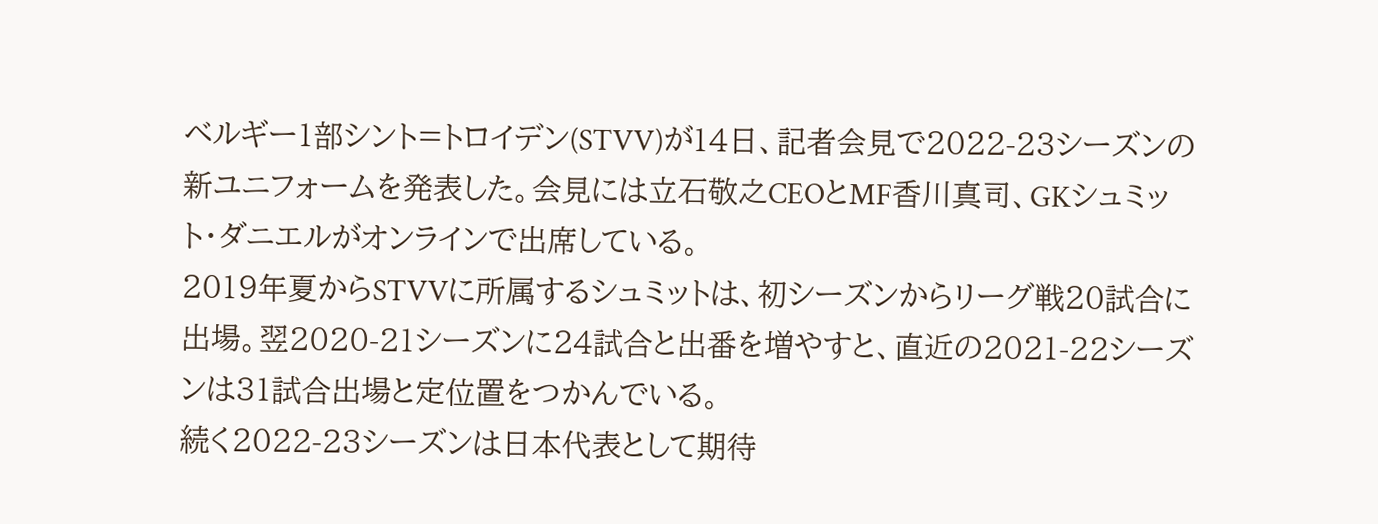ベルギー1部シント=トロイデン(STVV)が14日、記者会見で2022-23シーズンの新ユニフォームを発表した。会見には立石敬之CEOとMF香川真司、GKシュミット・ダニエルがオンラインで出席している。
2019年夏からSTVVに所属するシュミットは、初シーズンからリーグ戦20試合に出場。翌2020-21シーズンに24試合と出番を増やすと、直近の2021-22シーズンは31試合出場と定位置をつかんでいる。
続く2022-23シーズンは日本代表として期待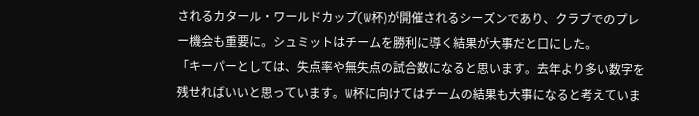されるカタール・ワールドカップ(W杯)が開催されるシーズンであり、クラブでのプレー機会も重要に。シュミットはチームを勝利に導く結果が大事だと口にした。
「キーパーとしては、失点率や無失点の試合数になると思います。去年より多い数字を残せればいいと思っています。W杯に向けてはチームの結果も大事になると考えていま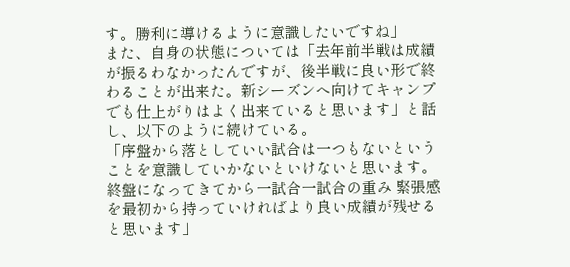す。勝利に導けるように意識したいですね」
また、自身の状態については「去年前半戦は成績が振るわなかったんですが、後半戦に良い形で終わることが出来た。新シーズンへ向けてキャンプでも仕上がりはよく出来ていると思います」と話し、以下のように続けている。
「序盤から落としていい試合は一つもないということを意識していかないといけないと思います。終盤になってきてから一試合一試合の重み 緊張感を最初から持っていければより良い成績が残せると思います」